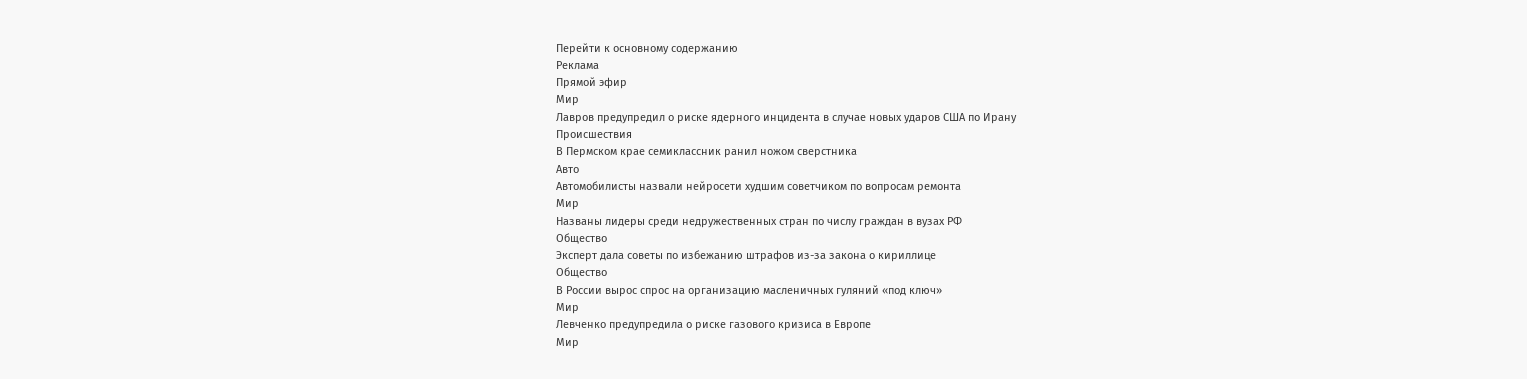Перейти к основному содержанию
Реклама
Прямой эфир
Мир
Лавров предупредил о риске ядерного инцидента в случае новых ударов США по Ирану
Происшествия
В Пермском крае семиклассник ранил ножом сверстника
Авто
Автомобилисты назвали нейросети худшим советчиком по вопросам ремонта
Мир
Названы лидеры среди недружественных стран по числу граждан в вузах РФ
Общество
Эксперт дала советы по избежанию штрафов из-за закона о кириллице
Общество
В России вырос спрос на организацию масленичных гуляний «под ключ»
Мир
Левченко предупредила о риске газового кризиса в Европе
Мир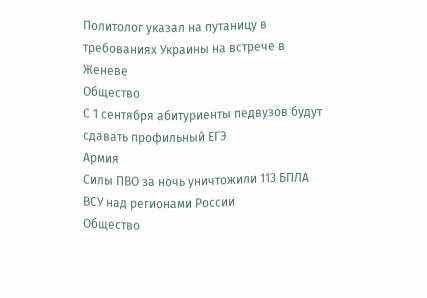Политолог указал на путаницу в требованиях Украины на встрече в Женеве
Общество
С 1 сентября абитуриенты педвузов будут сдавать профильный ЕГЭ
Армия
Силы ПВО за ночь уничтожили 113 БПЛА ВСУ над регионами России
Общество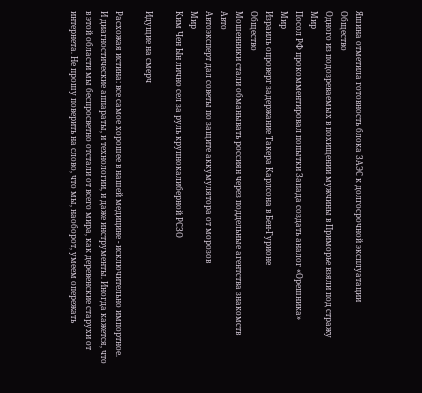Яшина отметила готовность блока ЗАЭС к долгосрочной эксплуатации
Общество
Одного из подозреваемых в похищении мужчины в Приморье взяли под стражу
Мир
Посол РФ прокомментировал попытки Запада создать аналог «Орешника»
Мир
Израиль опроверг задержание Такера Карлсона в Бен-Гурионе
Общество
Мошенники стали обманывать россиян через поддельные агентства знакомств
Авто
Автоэксперт дал советы по защите аккумулятора от морозов
Мир
Ким Чен Ын лично сел за руль крупнокалиберной РСЗО

Идущие на смерч

Расхожая истина: все самое хорошее в нашей медицине - исключительно импортное. И диагностические аппараты, и технологии, и даже инструменты. Иногда кажется, что в этой области мы беспросветно отстали от всего мира, как деревенские старухи от интернета. Не прошу поверить на слово, что мы, наоборот, умеем опережать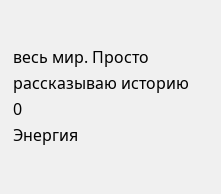весь мир. Просто рассказываю историю
0
Энергия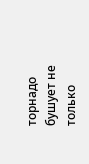торнадо бушует не только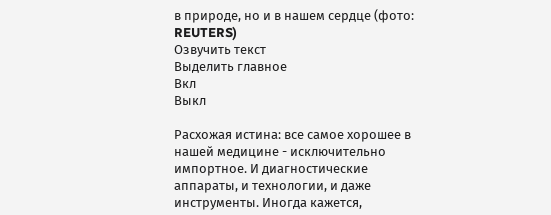в природе, но и в нашем сердце (фото: REUTERS)
Озвучить текст
Выделить главное
Вкл
Выкл

Расхожая истина: все самое хорошее в нашей медицине - исключительно импортное. И диагностические аппараты, и технологии, и даже инструменты. Иногда кажется,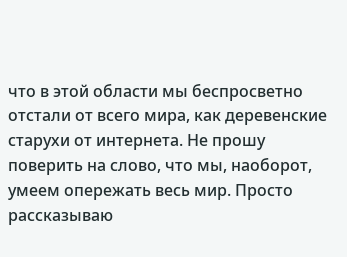что в этой области мы беспросветно отстали от всего мира, как деревенские старухи от интернета. Не прошу поверить на слово, что мы, наоборот, умеем опережать весь мир. Просто рассказываю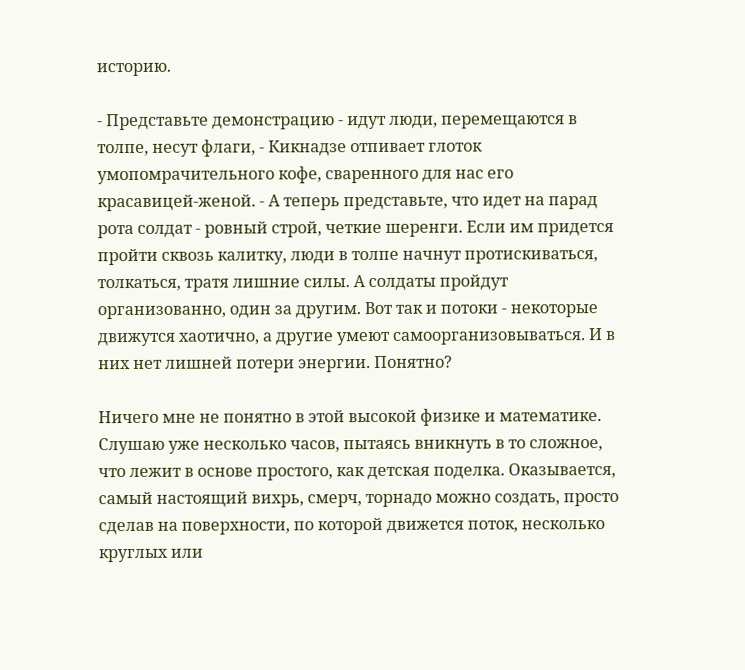историю.

- Представьте демонстрацию - идут люди, перемещаются в толпе, несут флаги, - Кикнадзе отпивает глоток умопомрачительного кофе, сваренного для нас его красавицей-женой. - А теперь представьте, что идет на парад рота солдат - ровный строй, четкие шеренги. Если им придется пройти сквозь калитку, люди в толпе начнут протискиваться, толкаться, тратя лишние силы. А солдаты пройдут организованно, один за другим. Вот так и потоки - некоторые движутся хаотично, а другие умеют самоорганизовываться. И в них нет лишней потери энергии. Понятно?

Ничего мне не понятно в этой высокой физике и математике. Слушаю уже несколько часов, пытаясь вникнуть в то сложное, что лежит в основе простого, как детская поделка. Оказывается, самый настоящий вихрь, смерч, торнадо можно создать, просто сделав на поверхности, по которой движется поток, несколько круглых или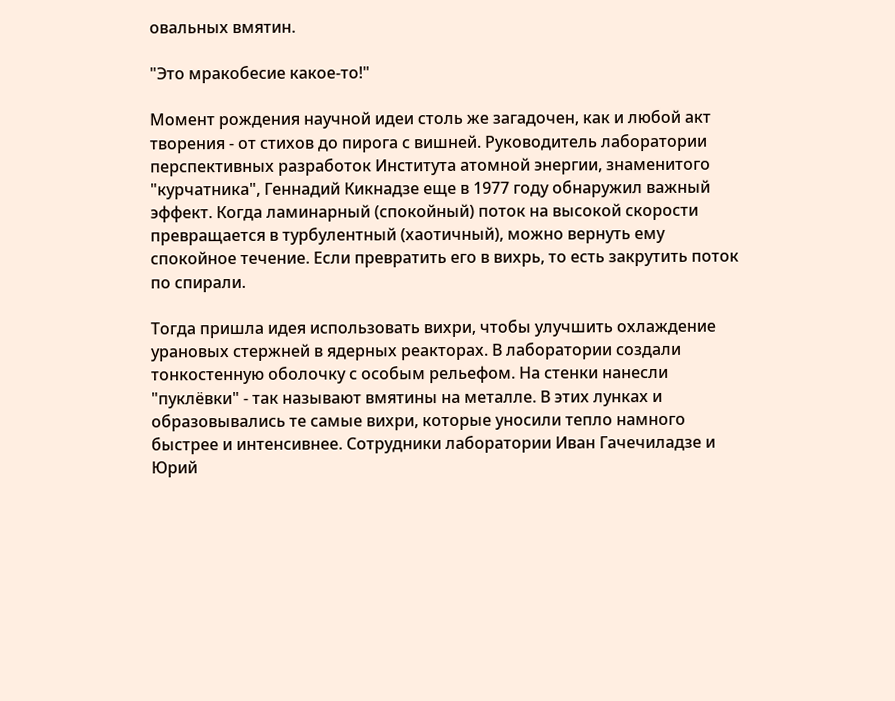овальных вмятин.

"Это мракобесие какое-то!"

Момент рождения научной идеи столь же загадочен, как и любой акт творения - от стихов до пирога с вишней. Руководитель лаборатории перспективных разработок Института атомной энергии, знаменитого "курчатника", Геннадий Кикнадзе еще в 1977 году обнаружил важный эффект. Когда ламинарный (спокойный) поток на высокой скорости превращается в турбулентный (хаотичный), можно вернуть ему спокойное течение. Если превратить его в вихрь, то есть закрутить поток по спирали.

Тогда пришла идея использовать вихри, чтобы улучшить охлаждение урановых стержней в ядерных реакторах. В лаборатории создали тонкостенную оболочку с особым рельефом. На стенки нанесли "пуклёвки" - так называют вмятины на металле. В этих лунках и образовывались те самые вихри, которые уносили тепло намного быстрее и интенсивнее. Сотрудники лаборатории Иван Гачечиладзе и Юрий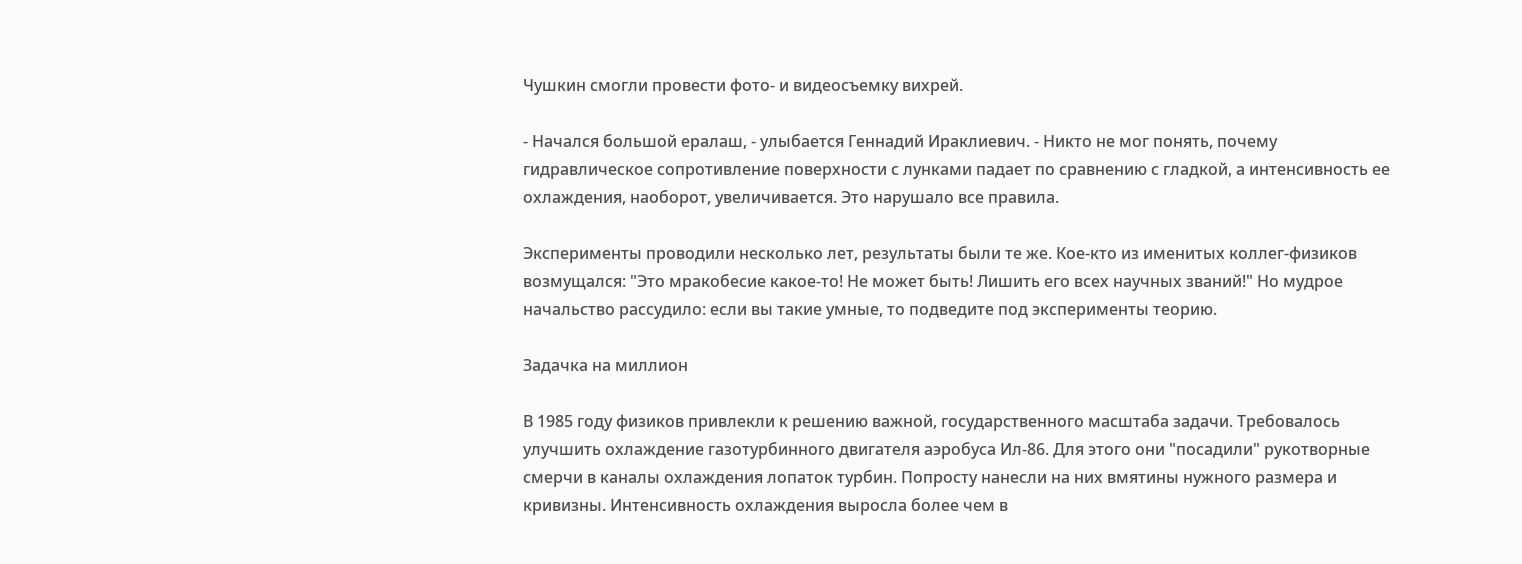Чушкин смогли провести фото- и видеосъемку вихрей.

- Начался большой ералаш, - улыбается Геннадий Ираклиевич. - Никто не мог понять, почему гидравлическое сопротивление поверхности с лунками падает по сравнению с гладкой, а интенсивность ее охлаждения, наоборот, увеличивается. Это нарушало все правила.

Эксперименты проводили несколько лет, результаты были те же. Кое-кто из именитых коллег-физиков возмущался: "Это мракобесие какое-то! Не может быть! Лишить его всех научных званий!" Но мудрое начальство рассудило: если вы такие умные, то подведите под эксперименты теорию.

Задачка на миллион

В 1985 году физиков привлекли к решению важной, государственного масштаба задачи. Требовалось улучшить охлаждение газотурбинного двигателя аэробуса Ил-86. Для этого они "посадили" рукотворные смерчи в каналы охлаждения лопаток турбин. Попросту нанесли на них вмятины нужного размера и кривизны. Интенсивность охлаждения выросла более чем в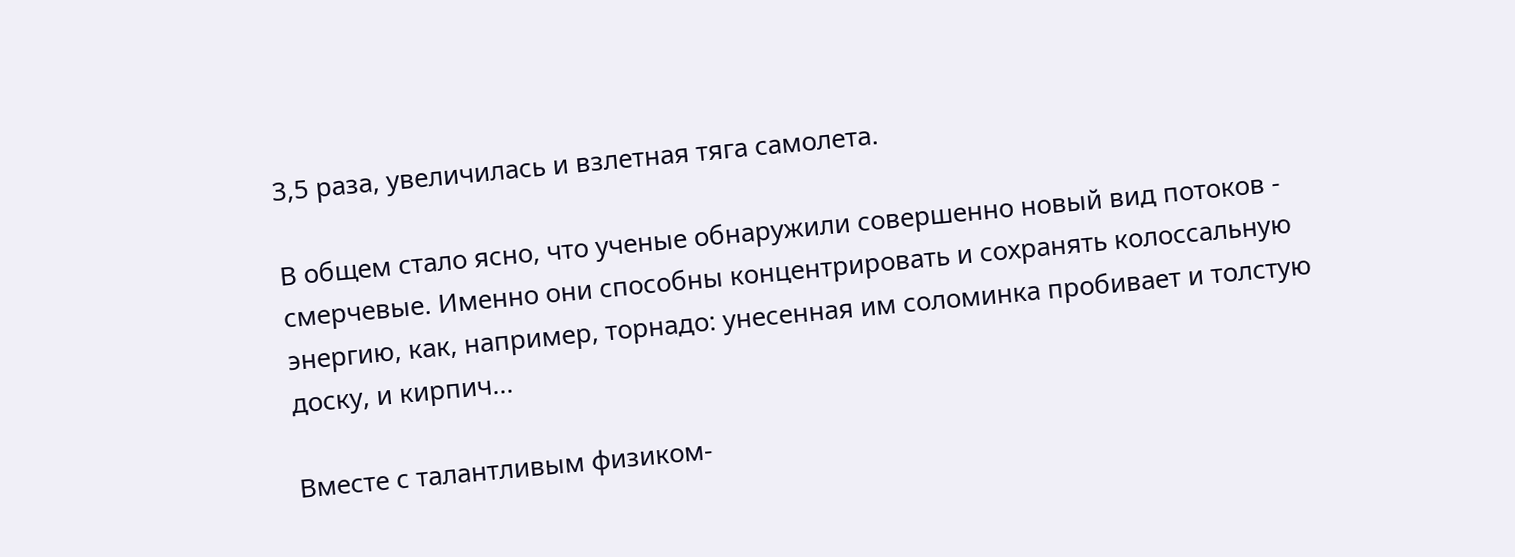3,5 раза, увеличилась и взлетная тяга самолета.

В общем стало ясно, что ученые обнаружили совершенно новый вид потоков - смерчевые. Именно они способны концентрировать и сохранять колоссальную энергию, как, например, торнадо: унесенная им соломинка пробивает и толстую доску, и кирпич...

Вместе с талантливым физиком-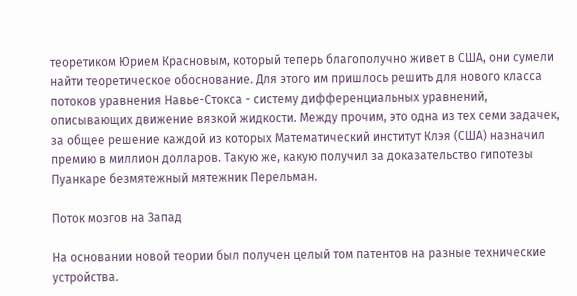теоретиком Юрием Красновым, который теперь благополучно живет в США, они сумели найти теоретическое обоснование. Для этого им пришлось решить для нового класса потоков уравнения Навье-Стокса - систему дифференциальных уравнений, описывающих движение вязкой жидкости. Между прочим, это одна из тех семи задачек, за общее решение каждой из которых Математический институт Клэя (США) назначил премию в миллион долларов. Такую же, какую получил за доказательство гипотезы Пуанкаре безмятежный мятежник Перельман.

Поток мозгов на Запад

На основании новой теории был получен целый том патентов на разные технические устройства.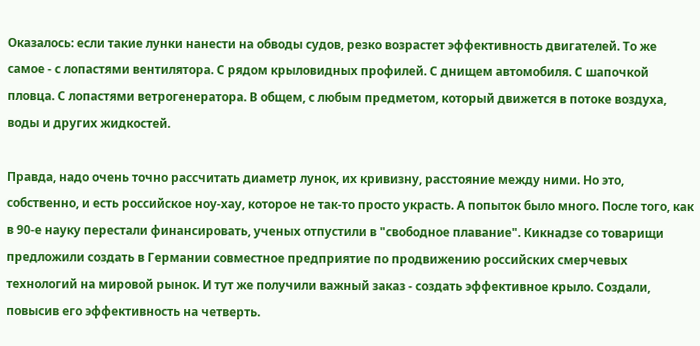Оказалось: если такие лунки нанести на обводы судов, резко возрастет эффективность двигателей. То же самое - с лопастями вентилятора. С рядом крыловидных профилей. С днищем автомобиля. С шапочкой пловца. С лопастями ветрогенератора. В общем, с любым предметом, который движется в потоке воздуха, воды и других жидкостей.

Правда, надо очень точно рассчитать диаметр лунок, их кривизну, расстояние между ними. Но это, собственно, и есть российское ноу-хау, которое не так-то просто украсть. А попыток было много. После того, как в 90-е науку перестали финансировать, ученых отпустили в "свободное плавание". Кикнадзе со товарищи предложили создать в Германии совместное предприятие по продвижению российских смерчевых технологий на мировой рынок. И тут же получили важный заказ - создать эффективное крыло. Создали, повысив его эффективность на четверть.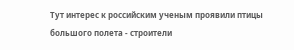Тут интерес к российским ученым проявили птицы большого полета - строители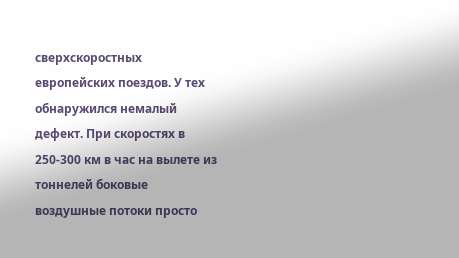сверхскоростных европейских поездов. У тех обнаружился немалый дефект. При скоростях в 250-300 км в час на вылете из тоннелей боковые воздушные потоки просто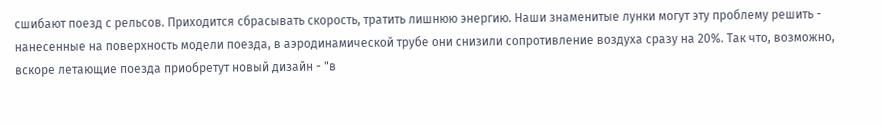сшибают поезд с рельсов. Приходится сбрасывать скорость, тратить лишнюю энергию. Наши знаменитые лунки могут эту проблему решить - нанесенные на поверхность модели поезда, в аэродинамической трубе они снизили сопротивление воздуха сразу на 20%. Так что, возможно, вскоре летающие поезда приобретут новый дизайн - "в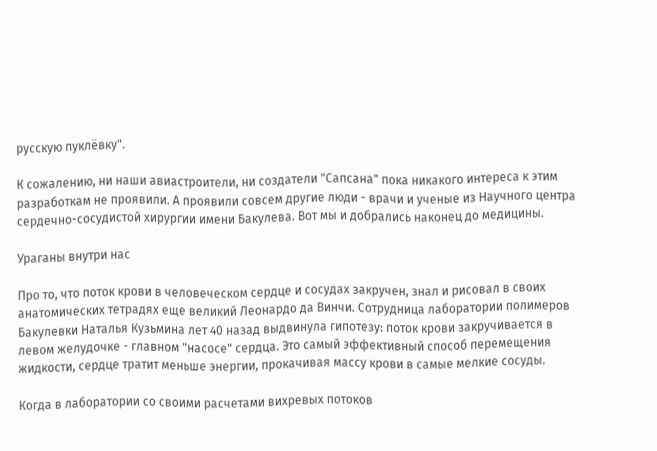русскую пуклёвку".

К сожалению, ни наши авиастроители, ни создатели "Сапсана" пока никакого интереса к этим разработкам не проявили. А проявили совсем другие люди - врачи и ученые из Научного центра сердечно-сосудистой хирургии имени Бакулева. Вот мы и добрались наконец до медицины.

Ураганы внутри нас

Про то, что поток крови в человеческом сердце и сосудах закручен, знал и рисовал в своих анатомических тетрадях еще великий Леонардо да Винчи. Сотрудница лаборатории полимеров Бакулевки Наталья Кузьмина лет 40 назад выдвинула гипотезу: поток крови закручивается в левом желудочке - главном "насосе" сердца. Это самый эффективный способ перемещения жидкости, сердце тратит меньше энергии, прокачивая массу крови в самые мелкие сосуды.

Когда в лаборатории со своими расчетами вихревых потоков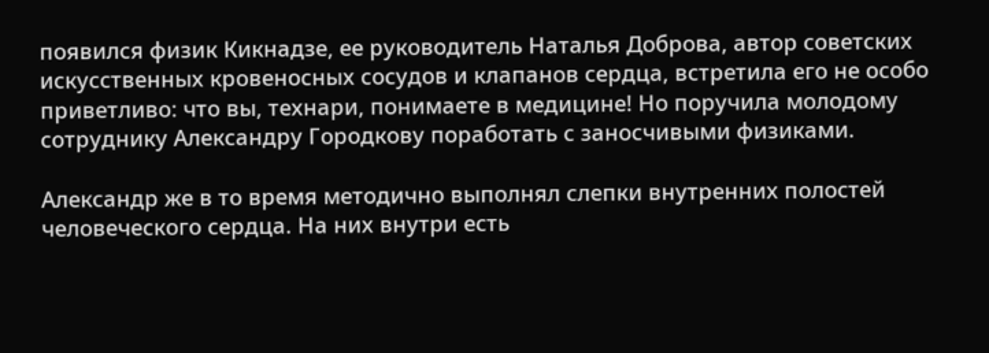появился физик Кикнадзе, ее руководитель Наталья Доброва, автор советских искусственных кровеносных сосудов и клапанов сердца, встретила его не особо приветливо: что вы, технари, понимаете в медицине! Но поручила молодому сотруднику Александру Городкову поработать с заносчивыми физиками.

Александр же в то время методично выполнял слепки внутренних полостей человеческого сердца. На них внутри есть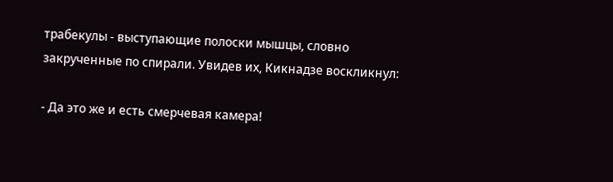трабекулы - выступающие полоски мышцы, словно закрученные по спирали. Увидев их, Кикнадзе воскликнул:

- Да это же и есть смерчевая камера!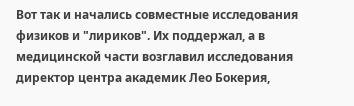Вот так и начались совместные исследования физиков и "лириков". Их поддержал, а в медицинской части возглавил исследования директор центра академик Лео Бокерия,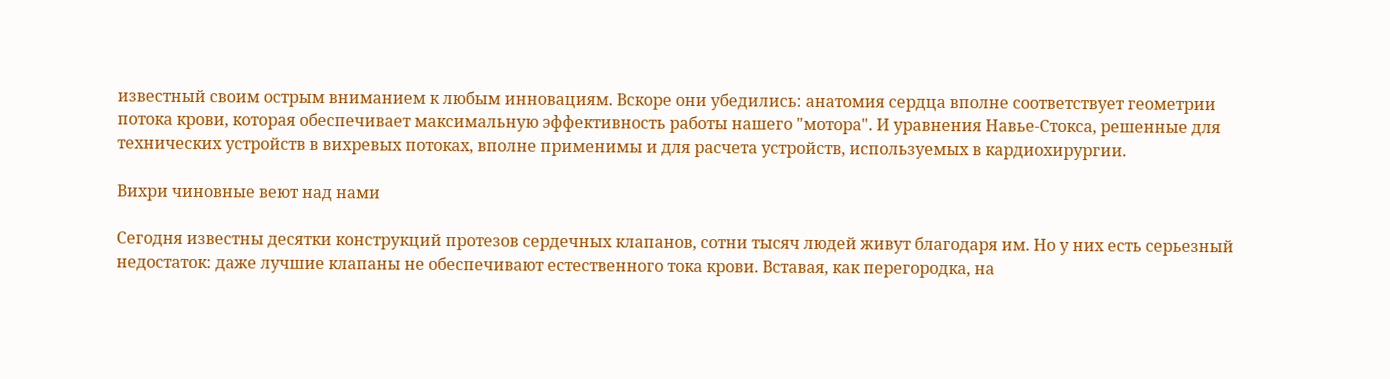известный своим острым вниманием к любым инновациям. Вскоре они убедились: анатомия сердца вполне соответствует геометрии потока крови, которая обеспечивает максимальную эффективность работы нашего "мотора". И уравнения Навье-Стокса, решенные для технических устройств в вихревых потоках, вполне применимы и для расчета устройств, используемых в кардиохирургии.

Вихри чиновные веют над нами

Сегодня известны десятки конструкций протезов сердечных клапанов, сотни тысяч людей живут благодаря им. Но у них есть серьезный недостаток: даже лучшие клапаны не обеспечивают естественного тока крови. Вставая, как перегородка, на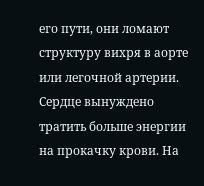его пути, они ломают структуру вихря в аорте или легочной артерии. Сердце вынуждено тратить больше энергии на прокачку крови. На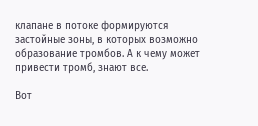клапане в потоке формируются застойные зоны, в которых возможно образование тромбов. А к чему может привести тромб, знают все.

Вот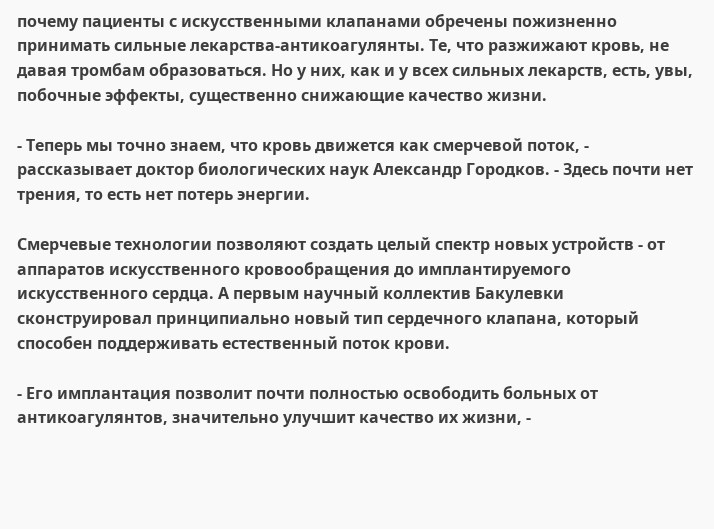почему пациенты с искусственными клапанами обречены пожизненно принимать сильные лекарства-антикоагулянты. Те, что разжижают кровь, не давая тромбам образоваться. Но у них, как и у всех сильных лекарств, есть, увы, побочные эффекты, существенно снижающие качество жизни.

- Теперь мы точно знаем, что кровь движется как смерчевой поток, - рассказывает доктор биологических наук Александр Городков. - Здесь почти нет трения, то есть нет потерь энергии.

Смерчевые технологии позволяют создать целый спектр новых устройств - от аппаратов искусственного кровообращения до имплантируемого искусственного сердца. А первым научный коллектив Бакулевки сконструировал принципиально новый тип сердечного клапана, который способен поддерживать естественный поток крови.

- Его имплантация позволит почти полностью освободить больных от антикоагулянтов, значительно улучшит качество их жизни, -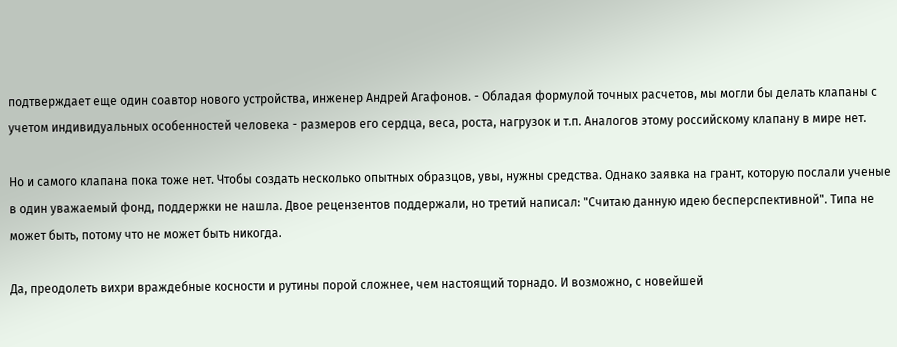подтверждает еще один соавтор нового устройства, инженер Андрей Агафонов. - Обладая формулой точных расчетов, мы могли бы делать клапаны с учетом индивидуальных особенностей человека - размеров его сердца, веса, роста, нагрузок и т.п. Аналогов этому российскому клапану в мире нет.

Но и самого клапана пока тоже нет. Чтобы создать несколько опытных образцов, увы, нужны средства. Однако заявка на грант, которую послали ученые в один уважаемый фонд, поддержки не нашла. Двое рецензентов поддержали, но третий написал: "Считаю данную идею бесперспективной". Типа не может быть, потому что не может быть никогда.

Да, преодолеть вихри враждебные косности и рутины порой сложнее, чем настоящий торнадо. И возможно, с новейшей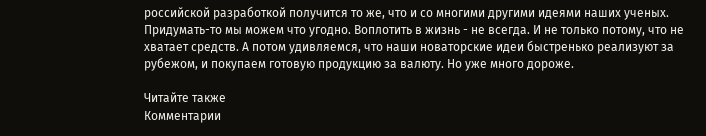российской разработкой получится то же, что и со многими другими идеями наших ученых. Придумать-то мы можем что угодно. Воплотить в жизнь - не всегда. И не только потому, что не хватает средств. А потом удивляемся, что наши новаторские идеи быстренько реализуют за рубежом, и покупаем готовую продукцию за валюту. Но уже много дороже.

Читайте также
Комментарии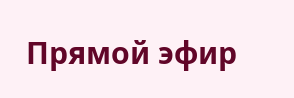Прямой эфир